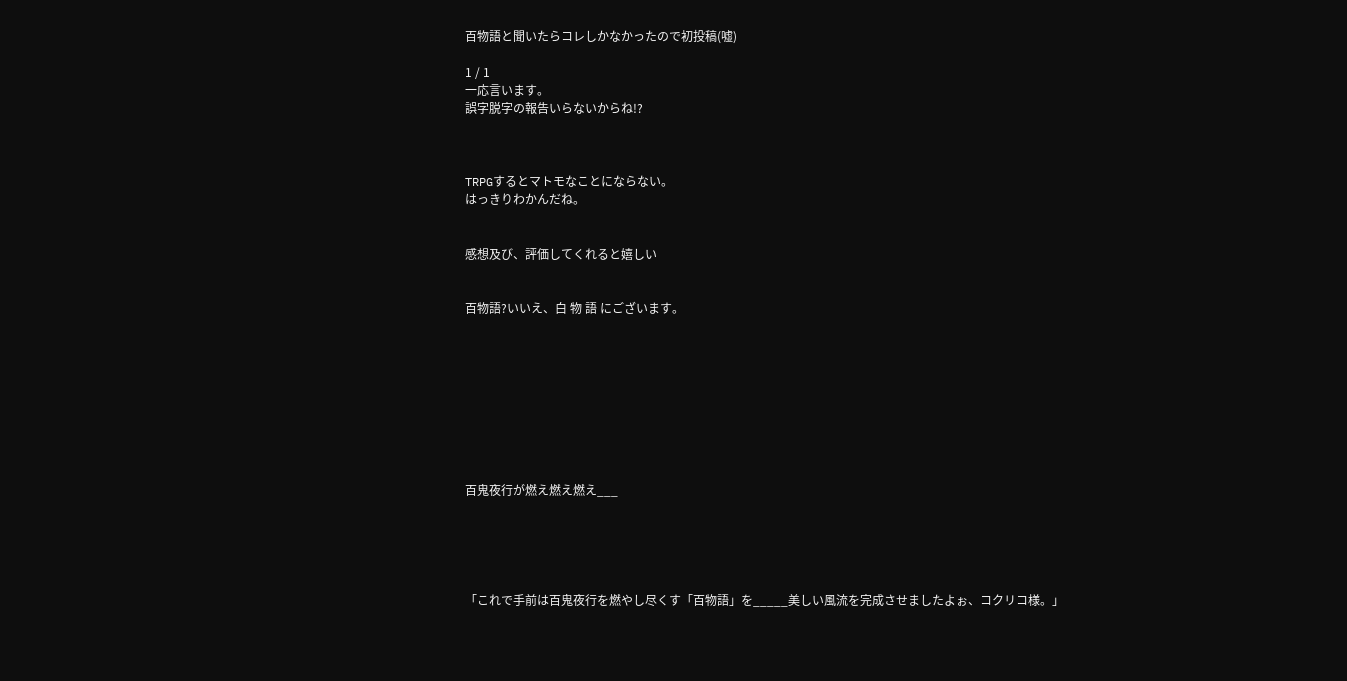百物語と聞いたらコレしかなかったので初投稿(嘘)

1 / 1
一応言います。
誤字脱字の報告いらないからね!?



TRPGするとマトモなことにならない。
はっきりわかんだね。


感想及び、評価してくれると嬉しい


百物語?いいえ、白 物 語 にございます。









百鬼夜行が燃え燃え燃え___





「これで手前は百鬼夜行を燃やし尽くす「百物語」を_____美しい風流を完成させましたよぉ、コクリコ様。」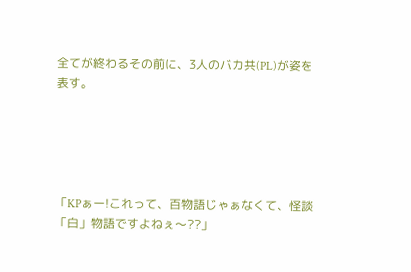全てが終わるその前に、3人のバカ共(PL)が姿を表す。





「KPぁー!これって、百物語じゃぁなくて、怪談「白」物語ですよねぇ〜??」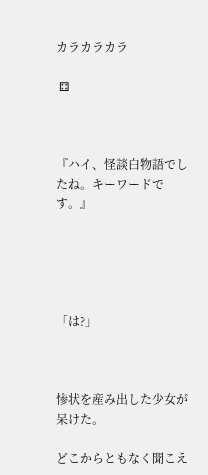カラカラカラ

 ⚃



『ハイ、怪談白物語でしたね。キーワードです。』





「は?」



惨状を産み出した少女が呆けた。

どこからともなく聞こえ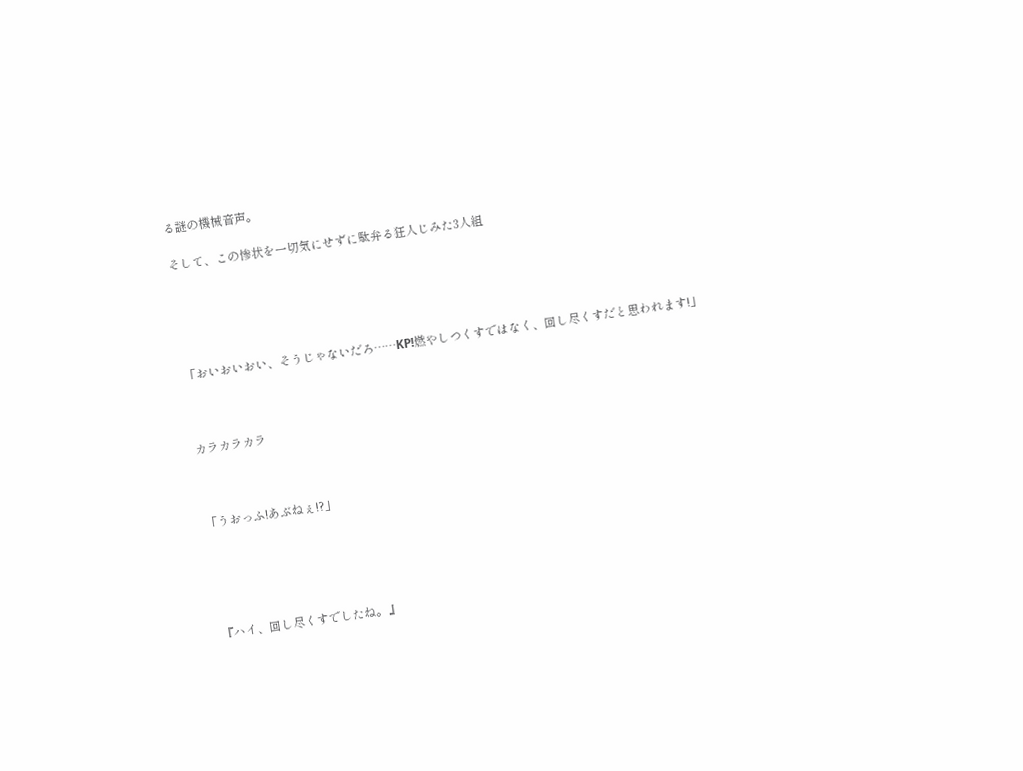る謎の機械音声。

そして、この惨状を一切気にせずに駄弁る狂人じみた3人組





「おいおいおい、そうじゃないだろ……KP!燃やしつくすではなく、回し尽くすだと思われます!」



カラカラカラ



「うおっふ!あぶねぇ!?」





『ハイ、回し尽くすでしたね。』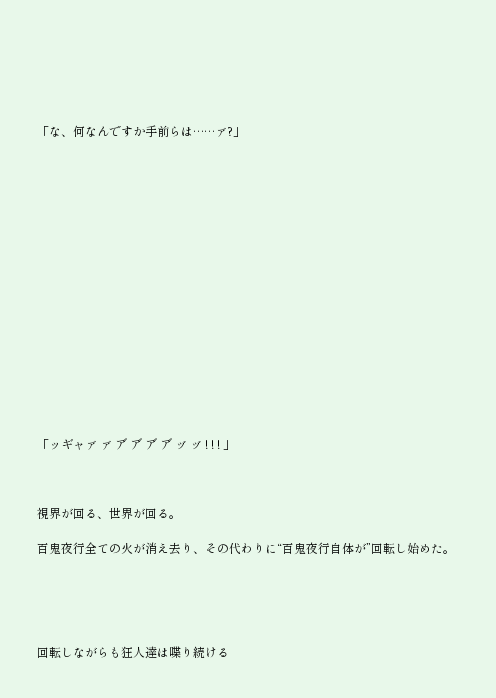「な、何なんですか手前らは……ァ゙?」

















「ッギャァ゙ ァ゙ ア゙ ア゙ ア゙ ア゙ ッ゙ ッ゙ ! ! ! 」



視界が回る、世界が回る。

百鬼夜行全ての火が消え去り、その代わりに“百鬼夜行自体が”回転し始めた。





回転しながらも狂人達は喋り続ける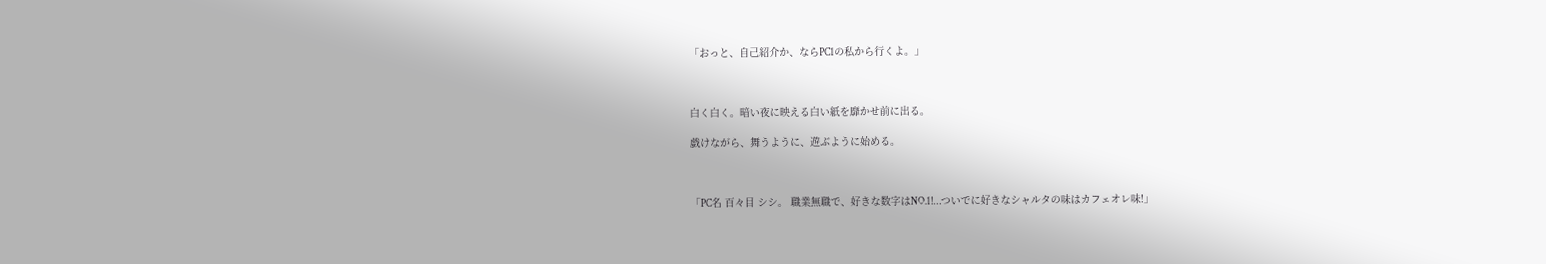「おっと、自己紹介か、ならPC1の私から行くよ。」



白く白く。暗い夜に映える白い紙を靡かせ前に出る。

戯けながら、舞うように、遊ぶように始める。



「PC名 百々目 シシ。 職業無職で、好きな数字はNO.1!…ついでに好きなシャルタの味はカフェオレ味!」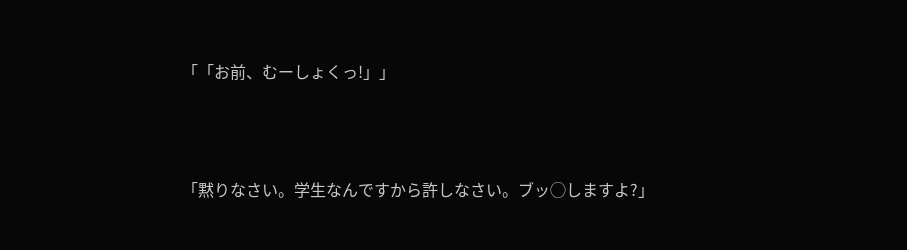「「お前、むーしょくっ!」」



「黙りなさい。学生なんですから許しなさい。ブッ◯しますよ?」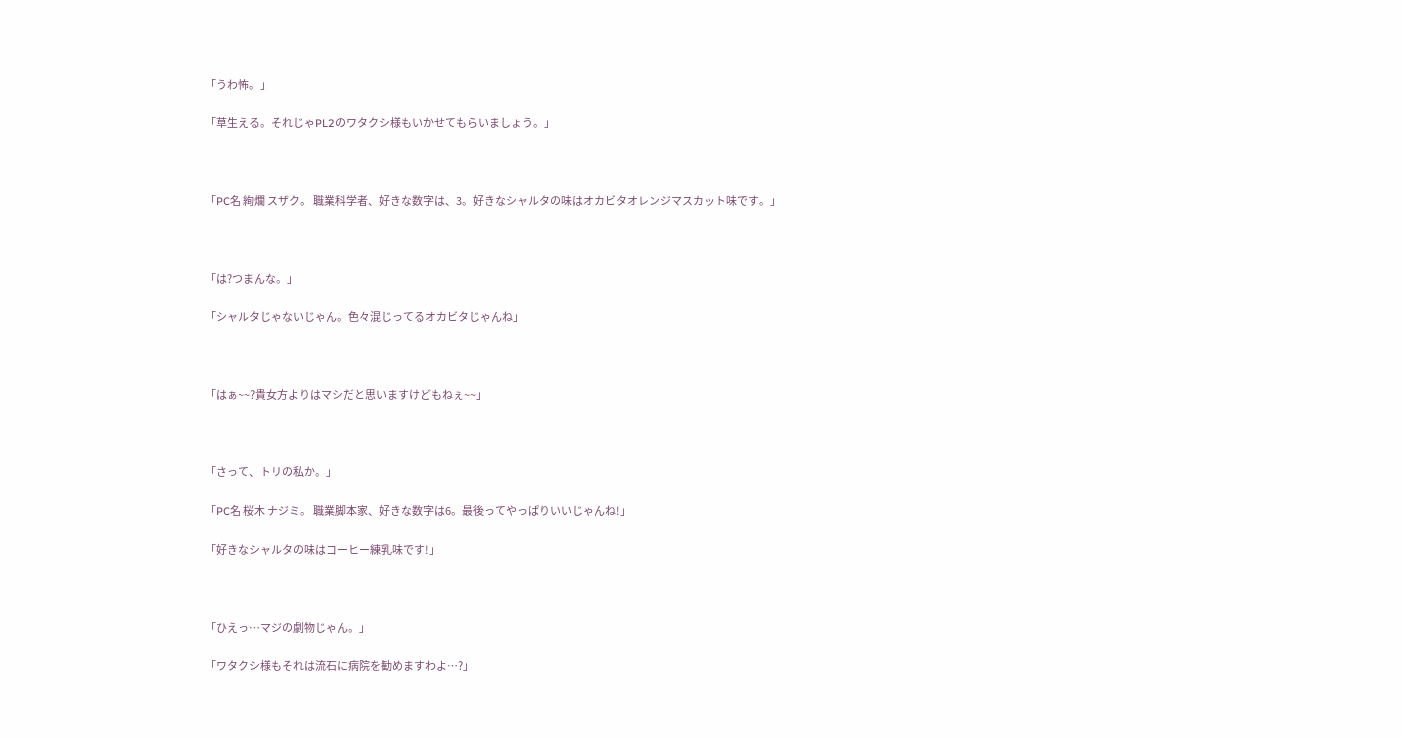「うわ怖。」

「草生える。それじゃPL2のワタクシ様もいかせてもらいましょう。」



「PC名 絢爛 スザク。 職業科学者、好きな数字は、3。好きなシャルタの味はオカビタオレンジマスカット味です。」



「は?つまんな。」

「シャルタじゃないじゃん。色々混じってるオカビタじゃんね」



「はぁ~~?貴女方よりはマシだと思いますけどもねぇ~~」



「さって、トリの私か。」

「PC名 桜木 ナジミ。 職業脚本家、好きな数字は6。最後ってやっぱりいいじゃんね!」

「好きなシャルタの味はコーヒー練乳味です!」



「ひえっ…マジの劇物じゃん。」

「ワタクシ様もそれは流石に病院を勧めますわよ…?」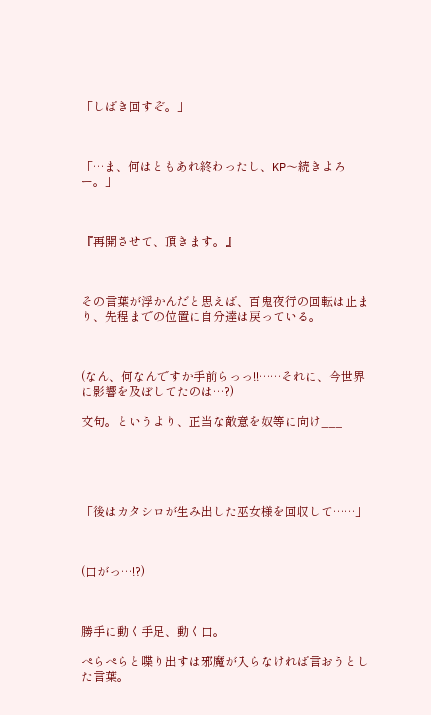「しばき回すぞ。」



「…ま、何はともあれ終わったし、KP〜続きよろー。」



『再開させて、頂きます。』



その言葉が浮かんだと思えば、百鬼夜行の回転は止まり、先程までの位置に自分達は戻っている。



(なん、何なんですか手前らっっ!!……それに、今世界に影響を及ぼしてたのは…?)

文句。というより、正当な敵意を奴等に向け___





「後はカタシロが生み出した巫女様を回収して……」



(口がっ…!?)



勝手に動く手足、動く口。

ぺらぺらと喋り出すは邪魔が入らなければ言おうとした言葉。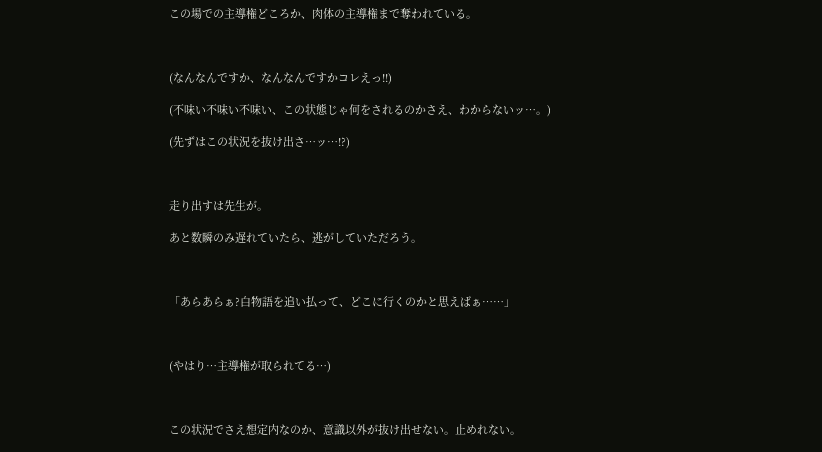この場での主導権どころか、肉体の主導権まで奪われている。



(なんなんですか、なんなんですかコレえっ!!)

(不味い不味い不味い、この状態じゃ何をされるのかさえ、わからないッ…。)

(先ずはこの状況を抜け出さ…ッ…!?)



走り出すは先生が。

あと数瞬のみ遅れていたら、逃がしていただろう。



「あらあらぁ?白物語を追い払って、どこに行くのかと思えばぁ……」



(やはり…主導権が取られてる…)



この状況でさえ想定内なのか、意識以外が抜け出せない。止めれない。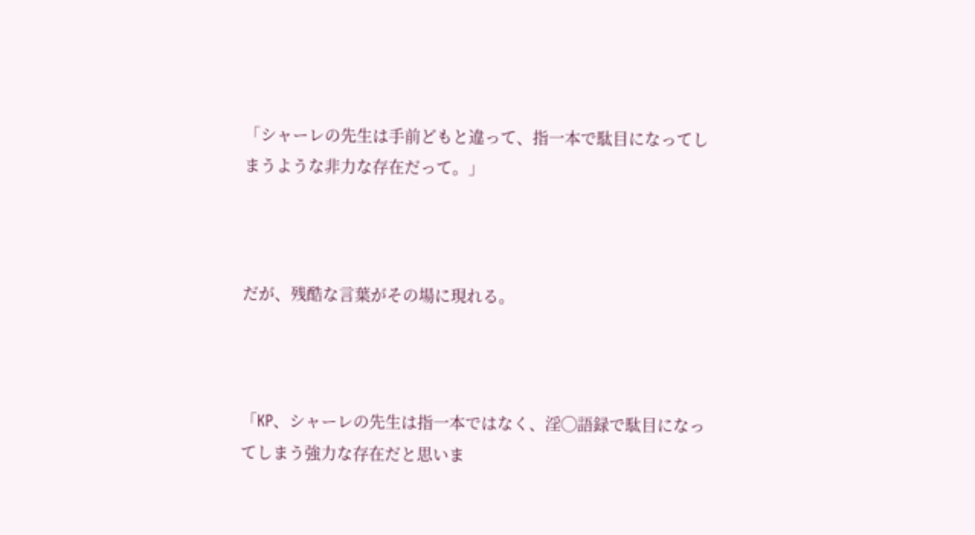「シャーレの先生は手前どもと違って、指一本で駄目になってしまうような非力な存在だって。」



だが、残酷な言葉がその場に現れる。



「KP、シャーレの先生は指一本ではなく、淫◯語録で駄目になってしまう強力な存在だと思いま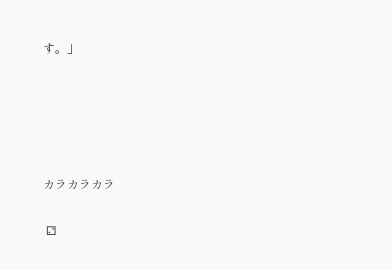す。」





カラカラカラ

 ⚁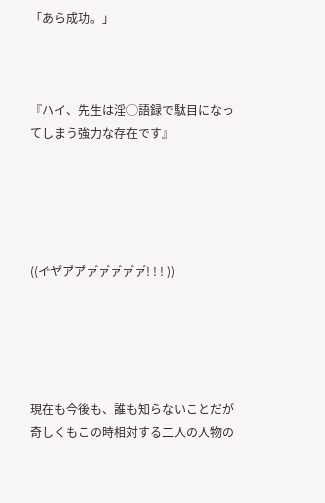「あら成功。」



『ハイ、先生は淫◯語録で駄目になってしまう強力な存在です』





((イ゙ヤ゙ア゙ア゙ァ゙ァ゙ァ゙ァ゙ァ゙! ! ! ))





現在も今後も、誰も知らないことだが奇しくもこの時相対する二人の人物の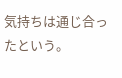気持ちは通じ合ったという。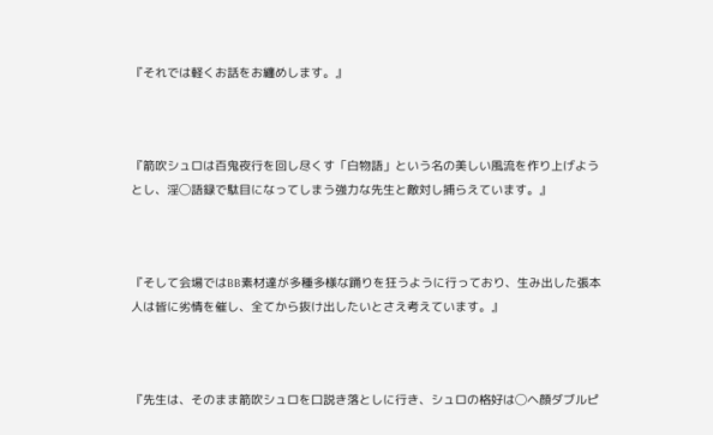『それでは軽くお話をお纏めします。』



『箭吹シュロは百鬼夜行を回し尽くす「白物語」という名の美しい風流を作り上げようとし、淫◯語録で駄目になってしまう強力な先生と敵対し捕らえています。』



『そして会場ではBB素材達が多種多様な踊りを狂うように行っており、生み出した張本人は皆に劣情を催し、全てから抜け出したいとさえ考えています。』



『先生は、そのまま箭吹シュロを口説き落としに行き、シュロの格好は◯ヘ顔ダブルピ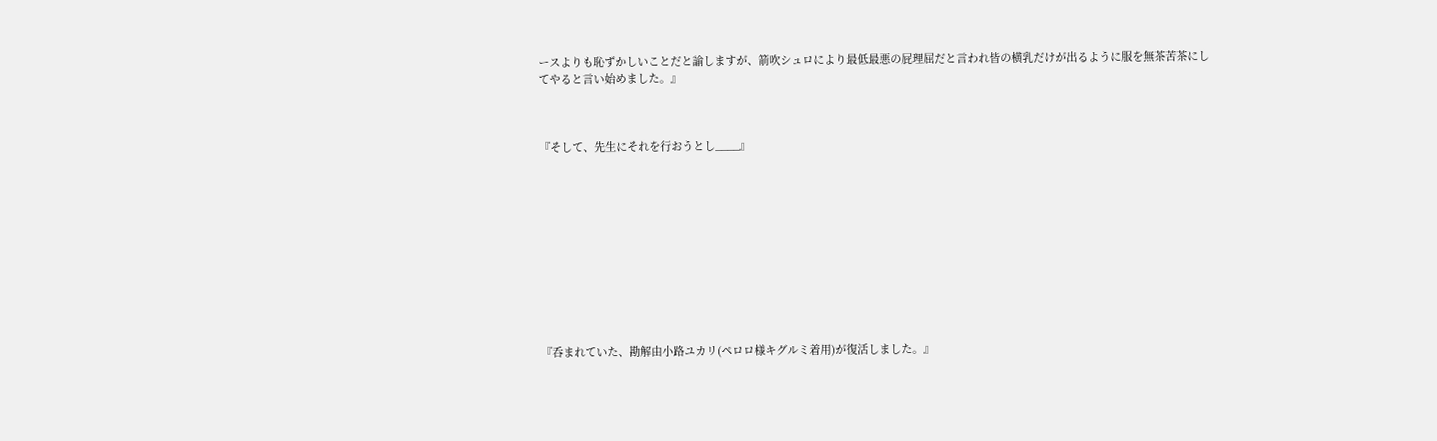ースよりも恥ずかしいことだと諭しますが、箭吹シュロにより最低最悪の屁理屈だと言われ皆の横乳だけが出るように服を無茶苦茶にしてやると言い始めました。』



『そして、先生にそれを行おうとし____』











『呑まれていた、勘解由小路ユカリ(ペロロ様キグルミ着用)が復活しました。』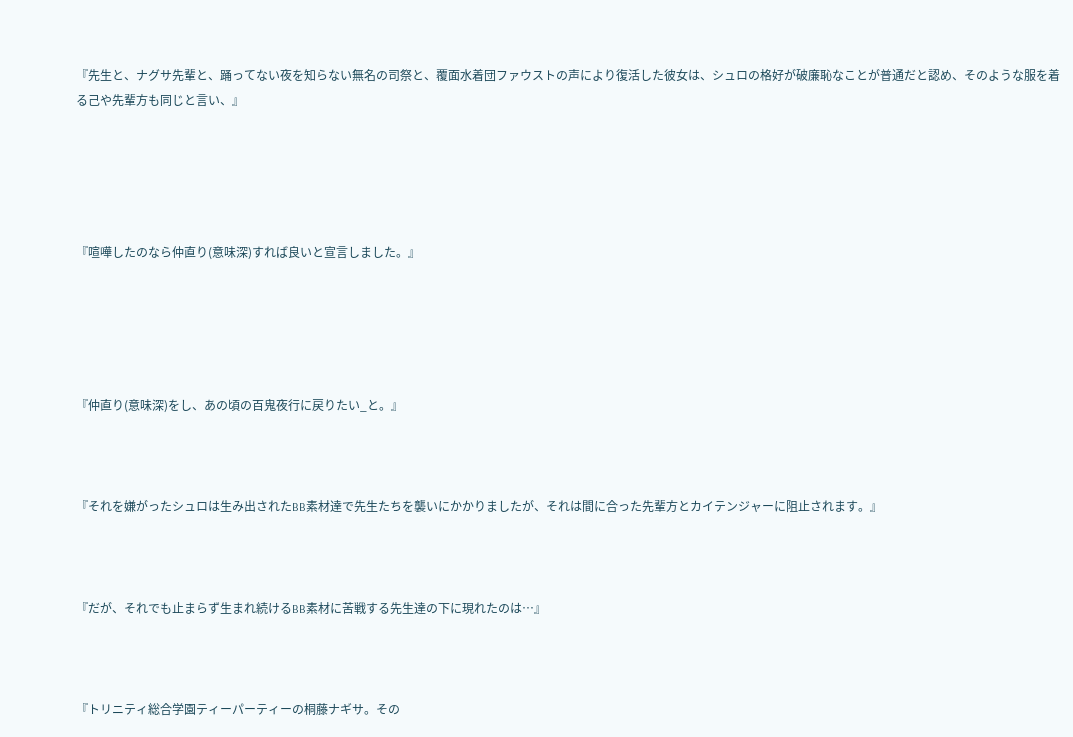『先生と、ナグサ先輩と、踊ってない夜を知らない無名の司祭と、覆面水着団ファウストの声により復活した彼女は、シュロの格好が破廉恥なことが普通だと認め、そのような服を着る己や先輩方も同じと言い、』





『喧嘩したのなら仲直り(意味深)すれば良いと宣言しました。』





『仲直り(意味深)をし、あの頃の百鬼夜行に戻りたい_と。』



『それを嫌がったシュロは生み出されたBB素材達で先生たちを襲いにかかりましたが、それは間に合った先輩方とカイテンジャーに阻止されます。』



『だが、それでも止まらず生まれ続けるBB素材に苦戦する先生達の下に現れたのは…』



『トリニティ総合学園ティーパーティーの桐藤ナギサ。その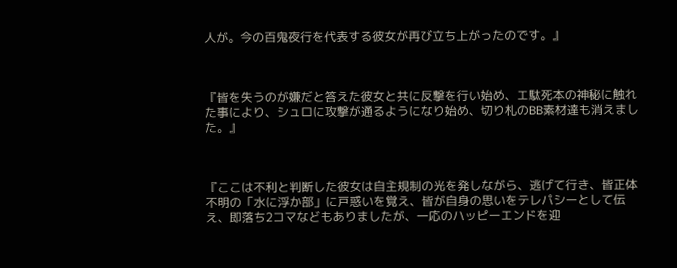人が。今の百鬼夜行を代表する彼女が再び立ち上がったのです。』



『皆を失うのが嫌だと答えた彼女と共に反撃を行い始め、エ駄死本の神秘に触れた事により、シュロに攻撃が通るようになり始め、切り札のBB素材達も消えました。』



『ここは不利と判断した彼女は自主規制の光を発しながら、逃げて行き、皆正体不明の「水に浮か部」に戸惑いを覚え、皆が自身の思いをテレパシーとして伝え、即落ち2コマなどもありましたが、一応のハッピーエンドを迎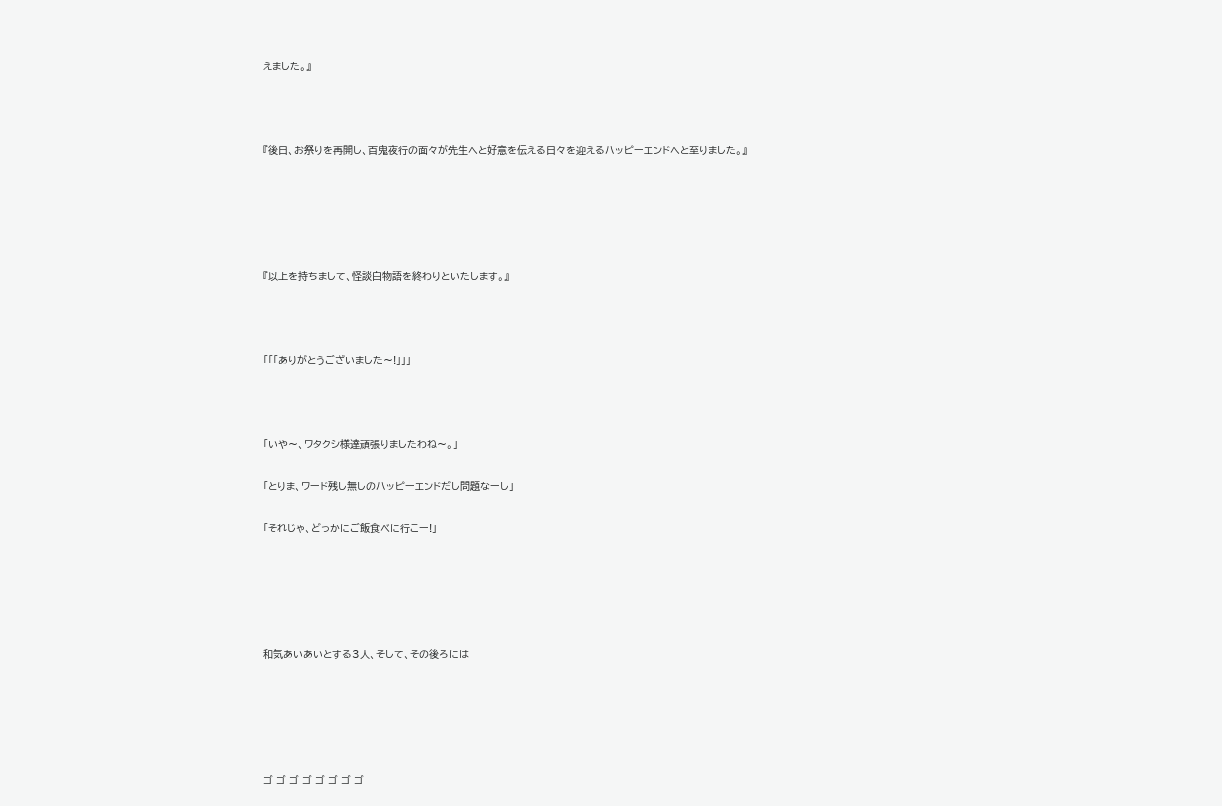えました。』



『後日、お祭りを再開し、百鬼夜行の面々が先生へと好意を伝える日々を迎えるハッピーエンドへと至りました。』





『以上を持ちまして、怪談白物語を終わりといたします。』



「「「ありがとうございました〜!」」」



「いや〜、ワタクシ様達頑張りましたわね〜。」

「とりま、ワード残し無しのハッピーエンドだし問題なーし」

「それじゃ、どっかにご飯食べに行こー!」





和気あいあいとする3人、そして、その後ろには





ゴ ゴ ゴ ゴ ゴ ゴ ゴ ゴ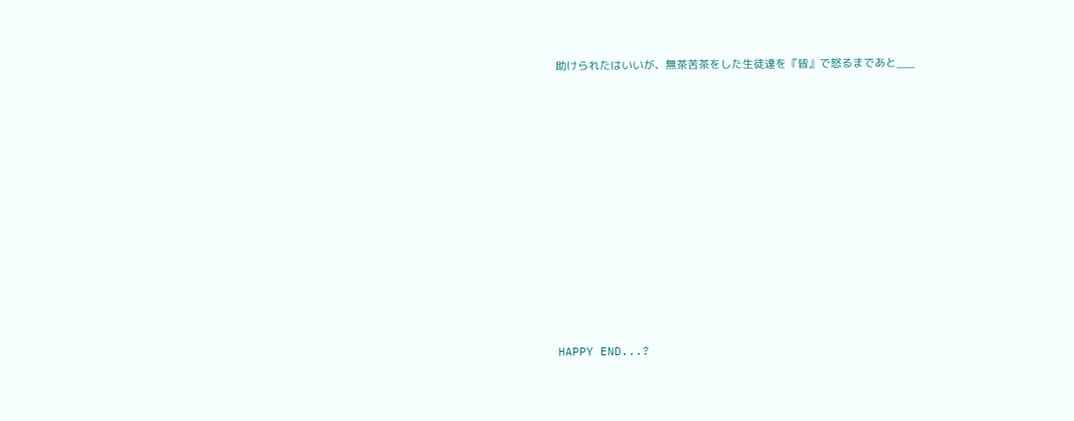助けられたはいいが、無茶苦茶をした生徒達を『皆』で怒るまであと___











HAPPY END...?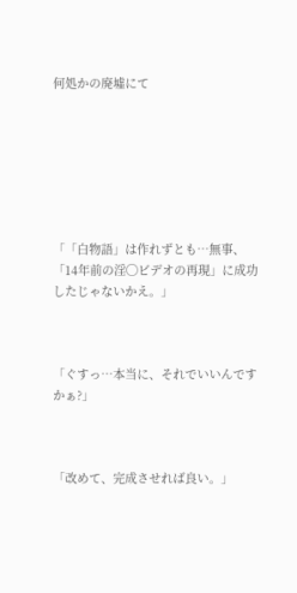何処かの廃墟にて







「「白物語」は作れずとも…無事、「14年前の淫◯ビデオの再現」に成功したじゃないかえ。」



「ぐすっ…本当に、それでいいんですかぁ?」



「改めて、完成させれば良い。」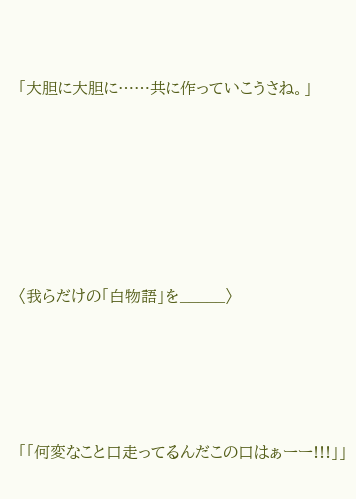「大胆に大胆に……共に作っていこうさね。」







〈我らだけの「白物語」を_____〉





「「何変なこと口走ってるんだこの口はぁーー!!!」」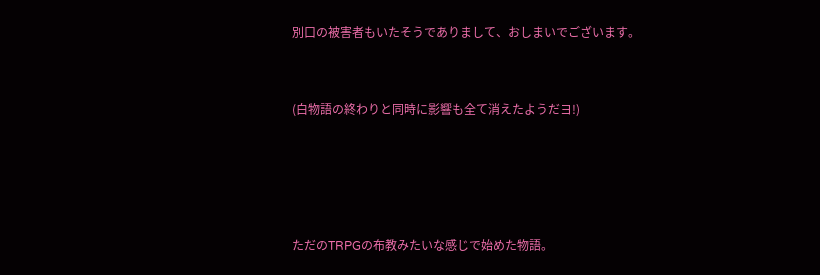別口の被害者もいたそうでありまして、おしまいでございます。



(白物語の終わりと同時に影響も全て消えたようだヨ!)






ただのTRPGの布教みたいな感じで始めた物語。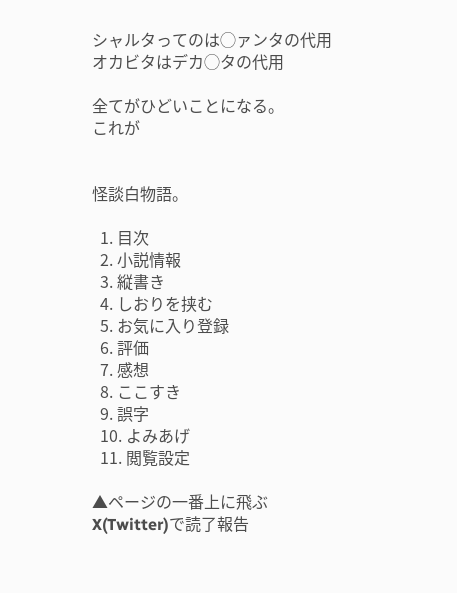シャルタってのは◯ァンタの代用
オカビタはデカ◯タの代用

全てがひどいことになる。
これが


怪談白物語。

  1. 目次
  2. 小説情報
  3. 縦書き
  4. しおりを挟む
  5. お気に入り登録
  6. 評価
  7. 感想
  8. ここすき
  9. 誤字
  10. よみあげ
  11. 閲覧設定

▲ページの一番上に飛ぶ
X(Twitter)で読了報告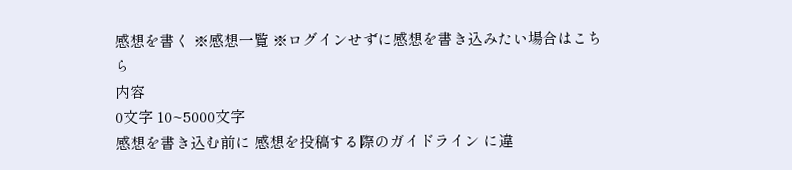感想を書く ※感想一覧 ※ログインせずに感想を書き込みたい場合はこちら
内容
0文字 10~5000文字
感想を書き込む前に 感想を投稿する際のガイドライン に違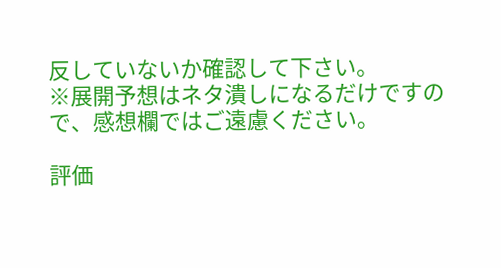反していないか確認して下さい。
※展開予想はネタ潰しになるだけですので、感想欄ではご遠慮ください。

評価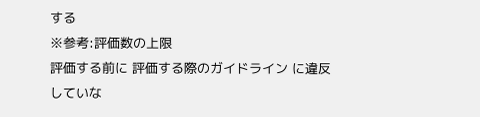する
※参考:評価数の上限
評価する前に 評価する際のガイドライン に違反していな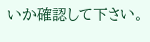いか確認して下さい。